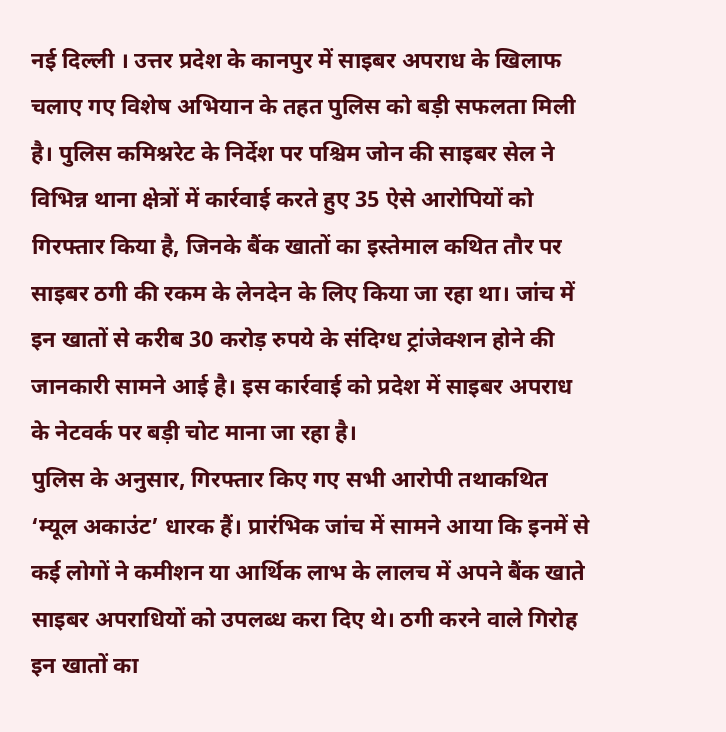नई दिल्ली । उत्तर प्रदेश के कानपुर में साइबर अपराध के खिलाफ चलाए गए विशेष अभियान के तहत पुलिस को बड़ी सफलता मिली है। पुलिस कमिश्नरेट के निर्देश पर पश्चिम जोन की साइबर सेल ने विभिन्न थाना क्षेत्रों में कार्रवाई करते हुए 35 ऐसे आरोपियों को गिरफ्तार किया है, जिनके बैंक खातों का इस्तेमाल कथित तौर पर साइबर ठगी की रकम के लेनदेन के लिए किया जा रहा था। जांच में इन खातों से करीब 30 करोड़ रुपये के संदिग्ध ट्रांजेक्शन होने की जानकारी सामने आई है। इस कार्रवाई को प्रदेश में साइबर अपराध के नेटवर्क पर बड़ी चोट माना जा रहा है।
पुलिस के अनुसार, गिरफ्तार किए गए सभी आरोपी तथाकथित ‘म्यूल अकाउंट’ धारक हैं। प्रारंभिक जांच में सामने आया कि इनमें से कई लोगों ने कमीशन या आर्थिक लाभ के लालच में अपने बैंक खाते साइबर अपराधियों को उपलब्ध करा दिए थे। ठगी करने वाले गिरोह इन खातों का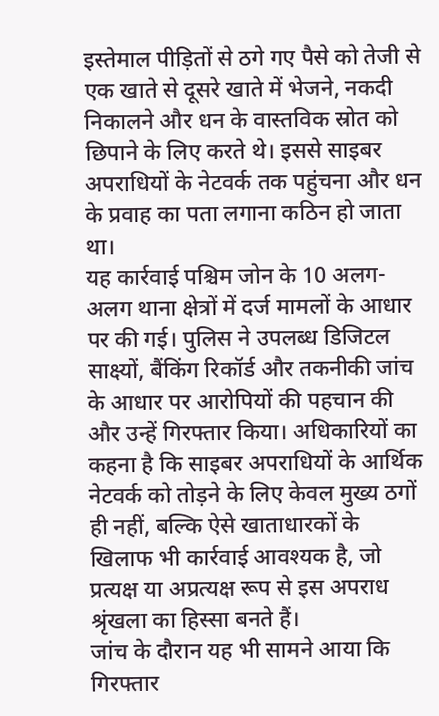इस्तेमाल पीड़ितों से ठगे गए पैसे को तेजी से एक खाते से दूसरे खाते में भेजने, नकदी निकालने और धन के वास्तविक स्रोत को छिपाने के लिए करते थे। इससे साइबर अपराधियों के नेटवर्क तक पहुंचना और धन के प्रवाह का पता लगाना कठिन हो जाता था।
यह कार्रवाई पश्चिम जोन के 10 अलग-अलग थाना क्षेत्रों में दर्ज मामलों के आधार पर की गई। पुलिस ने उपलब्ध डिजिटल साक्ष्यों, बैंकिंग रिकॉर्ड और तकनीकी जांच के आधार पर आरोपियों की पहचान की और उन्हें गिरफ्तार किया। अधिकारियों का कहना है कि साइबर अपराधियों के आर्थिक नेटवर्क को तोड़ने के लिए केवल मुख्य ठगों ही नहीं, बल्कि ऐसे खाताधारकों के खिलाफ भी कार्रवाई आवश्यक है, जो प्रत्यक्ष या अप्रत्यक्ष रूप से इस अपराध श्रृंखला का हिस्सा बनते हैं।
जांच के दौरान यह भी सामने आया कि गिरफ्तार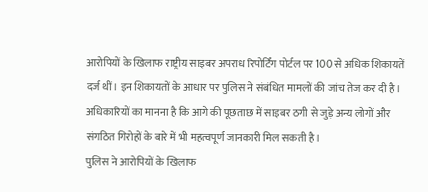आरोपियों के खिलाफ राष्ट्रीय साइबर अपराध रिपोर्टिंग पोर्टल पर 100 से अधिक शिकायतें दर्ज थीं। इन शिकायतों के आधार पर पुलिस ने संबंधित मामलों की जांच तेज कर दी है। अधिकारियों का मानना है कि आगे की पूछताछ में साइबर ठगी से जुड़े अन्य लोगों और संगठित गिरोहों के बारे में भी महत्वपूर्ण जानकारी मिल सकती है।
पुलिस ने आरोपियों के खिलाफ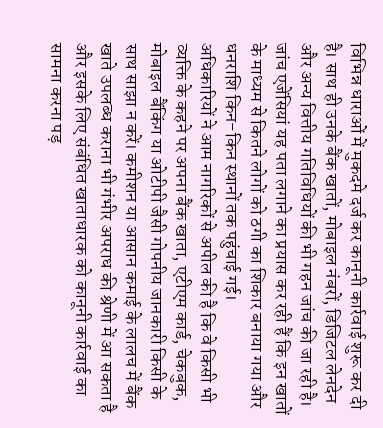विभिन्न धाराओं में मुकदमे दर्ज कर कानूनी कार्रवाई शुरू कर दी है। साथ ही उनके बैंक खातों, मोबाइल नंबरों, डिजिटल लेनदेन और अन्य वित्तीय गतिविधियों की भी गहन जांच की जा रही है। जांच एजेंसियां यह पता लगाने का प्रयास कर रही हैं कि इन खातों के माध्यम से कितने लोगों को ठगी का शिकार बनाया गया और धनराशि किन-किन स्थानों तक पहुंचाई गई।
अधिकारियों ने आम नागरिकों से अपील की है कि वे किसी भी व्यक्ति के कहने पर अपना बैंक खाता, एटीएम कार्ड, चेकबुक, मोबाइल बैंकिंग या ओटीपी जैसी गोपनीय जानकारी किसी के साथ साझा न करें। कमीशन या आसान कमाई के लालच में बैंक खाते उपलब्ध कराना भी गंभीर अपराध की श्रेणी में आ सकता है और इसके लिए संबंधित खाताधारक को कानूनी कार्रवाई का सामना करना पड़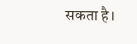सकता है।